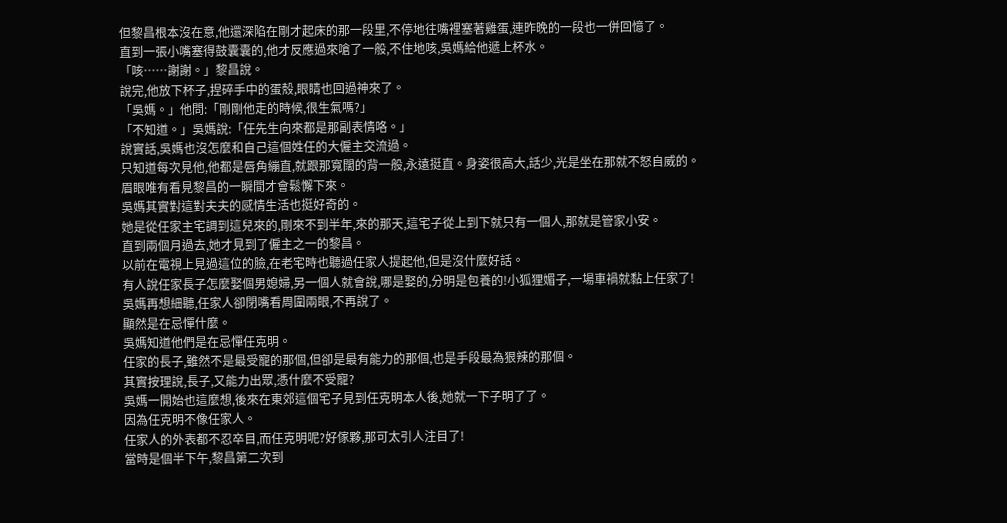但黎昌根本沒在意,他還深陷在剛才起床的那一段里,不停地往嘴裡塞著雞蛋,連昨晚的一段也一併回憶了。
直到一張小嘴塞得鼓囊囊的,他才反應過來嗆了一般,不住地咳,吳媽給他遞上杯水。
「咳……謝謝。」黎昌說。
說完,他放下杯子,捏碎手中的蛋殼,眼睛也回過神來了。
「吳媽。」他問:「剛剛他走的時候,很生氣嗎?」
「不知道。」吳媽說:「任先生向來都是那副表情咯。」
說實話,吳媽也沒怎麼和自己這個姓任的大僱主交流過。
只知道每次見他,他都是唇角繃直,就跟那寬闊的背一般,永遠挺直。身姿很高大,話少,光是坐在那就不怒自威的。
眉眼唯有看見黎昌的一瞬間才會鬆懈下來。
吳媽其實對這對夫夫的感情生活也挺好奇的。
她是從任家主宅調到這兒來的,剛來不到半年,來的那天,這宅子從上到下就只有一個人,那就是管家小安。
直到兩個月過去,她才見到了僱主之一的黎昌。
以前在電視上見過這位的臉,在老宅時也聽過任家人提起他,但是沒什麼好話。
有人說任家長子怎麼娶個男媳婦,另一個人就會說,哪是娶的,分明是包養的!小狐狸媚子,一場車禍就黏上任家了!
吳媽再想細聽,任家人卻閉嘴看周圍兩眼,不再說了。
顯然是在忌憚什麼。
吳媽知道他們是在忌憚任克明。
任家的長子,雖然不是最受寵的那個,但卻是最有能力的那個,也是手段最為狠辣的那個。
其實按理說,長子,又能力出眾,憑什麼不受寵?
吳媽一開始也這麼想,後來在東郊這個宅子見到任克明本人後,她就一下子明了了。
因為任克明不像任家人。
任家人的外表都不忍卒目,而任克明呢?好傢夥,那可太引人注目了!
當時是個半下午,黎昌第二次到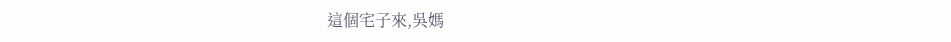這個宅子來,吳媽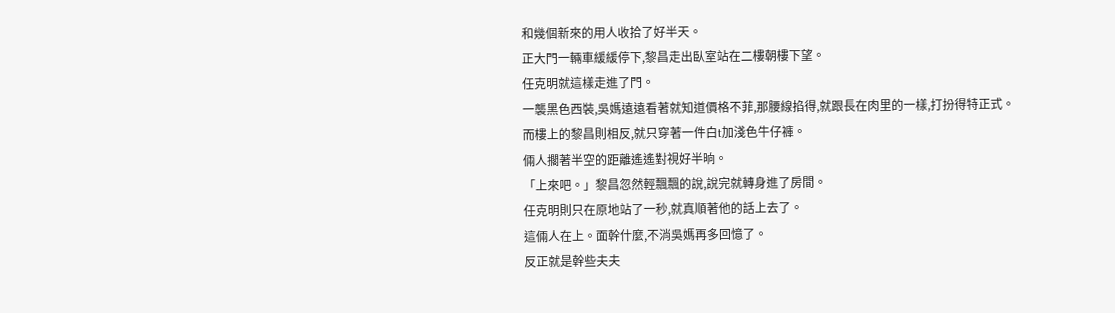和幾個新來的用人收拾了好半天。
正大門一輛車緩緩停下,黎昌走出臥室站在二樓朝樓下望。
任克明就這樣走進了門。
一襲黑色西裝,吳媽遠遠看著就知道價格不菲,那腰線掐得,就跟長在肉里的一樣,打扮得特正式。
而樓上的黎昌則相反,就只穿著一件白t加淺色牛仔褲。
倆人擱著半空的距離遙遙對視好半晌。
「上來吧。」黎昌忽然輕飄飄的說,說完就轉身進了房間。
任克明則只在原地站了一秒,就真順著他的話上去了。
這倆人在上。面幹什麼,不消吳媽再多回憶了。
反正就是幹些夫夫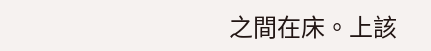之間在床。上該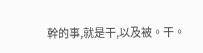幹的事,就是干,以及被。干。